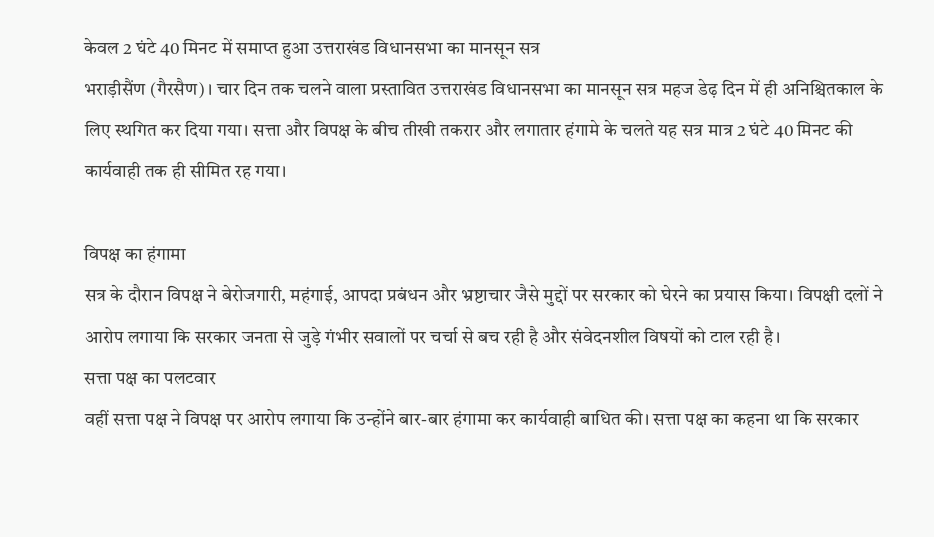केवल 2 घंटे 40 मिनट में समाप्त हुआ उत्तराखंड विधानसभा का मानसून सत्र
भराड़ीसैंण (गैरसैण)। चार दिन तक चलने वाला प्रस्तावित उत्तराखंड विधानसभा का मानसून सत्र महज डेढ़ दिन में ही अनिश्चितकाल के लिए स्थगित कर दिया गया। सत्ता और विपक्ष के बीच तीखी तकरार और लगातार हंगामे के चलते यह सत्र मात्र 2 घंटे 40 मिनट की कार्यवाही तक ही सीमित रह गया।

विपक्ष का हंगामा
सत्र के दौरान विपक्ष ने बेरोजगारी, महंगाई, आपदा प्रबंधन और भ्रष्टाचार जैसे मुद्दों पर सरकार को घेरने का प्रयास किया। विपक्षी दलों ने आरोप लगाया कि सरकार जनता से जुड़े गंभीर सवालों पर चर्चा से बच रही है और संवेदनशील विषयों को टाल रही है।
सत्ता पक्ष का पलटवार
वहीं सत्ता पक्ष ने विपक्ष पर आरोप लगाया कि उन्होंने बार-बार हंगामा कर कार्यवाही बाधित की। सत्ता पक्ष का कहना था कि सरकार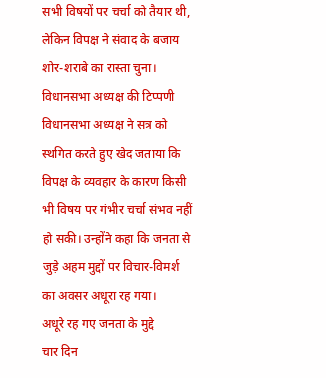सभी विषयों पर चर्चा को तैयार थी, लेकिन विपक्ष ने संवाद के बजाय शोर-शराबे का रास्ता चुना।
विधानसभा अध्यक्ष की टिप्पणी
विधानसभा अध्यक्ष ने सत्र को स्थगित करते हुए खेद जताया कि विपक्ष के व्यवहार के कारण किसी भी विषय पर गंभीर चर्चा संभव नहीं हो सकी। उन्होंने कहा कि जनता से जुड़े अहम मुद्दों पर विचार-विमर्श का अवसर अधूरा रह गया।
अधूरे रह गए जनता के मुद्दे
चार दिन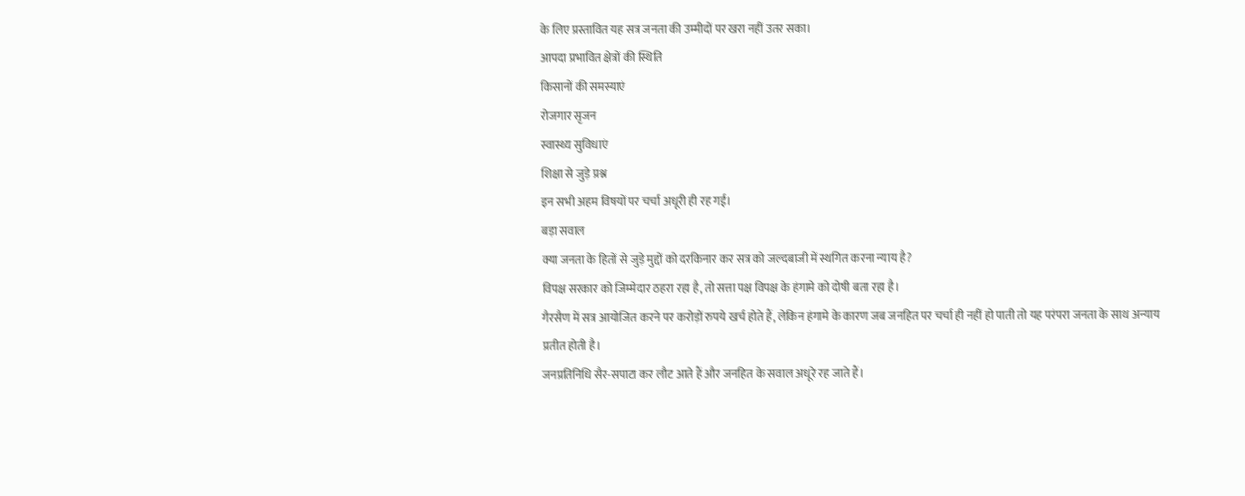के लिए प्रस्तावित यह सत्र जनता की उम्मीदों पर खरा नहीं उतर सका।
आपदा प्रभावित क्षेत्रों की स्थिति
किसानों की समस्याएं
रोजगार सृजन
स्वास्थ्य सुविधाएं
शिक्षा से जुड़े प्रश्न
इन सभी अहम विषयों पर चर्चा अधूरी ही रह गई।
बड़ा सवाल
क्या जनता के हितों से जुड़े मुद्दों को दरकिनार कर सत्र को जल्दबाजी में स्थगित करना न्याय है?
विपक्ष सरकार को जिम्मेदार ठहरा रहा है, तो सत्ता पक्ष विपक्ष के हंगामे को दोषी बता रहा है।
गैरसैण में सत्र आयोजित करने पर करोड़ों रुपये खर्च होते हैं, लेकिन हंगामे के कारण जब जनहित पर चर्चा ही नहीं हो पाती तो यह परंपरा जनता के साथ अन्याय प्रतीत होती है।
जनप्रतिनिधि सैर-सपाटा कर लौट आते हैं और जनहित के सवाल अधूरे रह जाते हैं।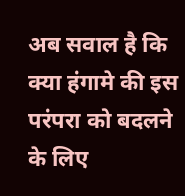अब सवाल है कि क्या हंगामे की इस परंपरा को बदलने के लिए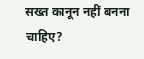सख्त कानून नहीं बनना चाहिए?